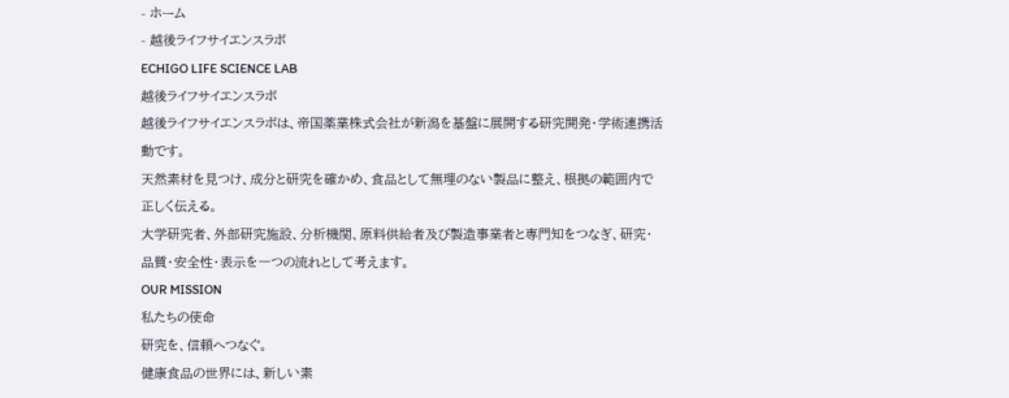- ホーム
- 越後ライフサイエンスラボ
ECHIGO LIFE SCIENCE LAB
越後ライフサイエンスラボ
越後ライフサイエンスラボは、帝国薬業株式会社が新潟を基盤に展開する研究開発・学術連携活動です。
天然素材を見つけ、成分と研究を確かめ、食品として無理のない製品に整え、根拠の範囲内で正しく伝える。
大学研究者、外部研究施設、分析機関、原料供給者及び製造事業者と専門知をつなぎ、研究・品質・安全性・表示を一つの流れとして考えます。
OUR MISSION
私たちの使命
研究を、信頼へつなぐ。
健康食品の世界には、新しい素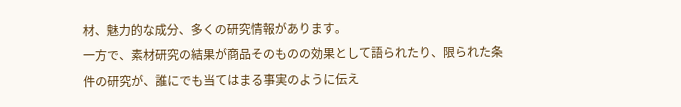材、魅力的な成分、多くの研究情報があります。
一方で、素材研究の結果が商品そのものの効果として語られたり、限られた条件の研究が、誰にでも当てはまる事実のように伝え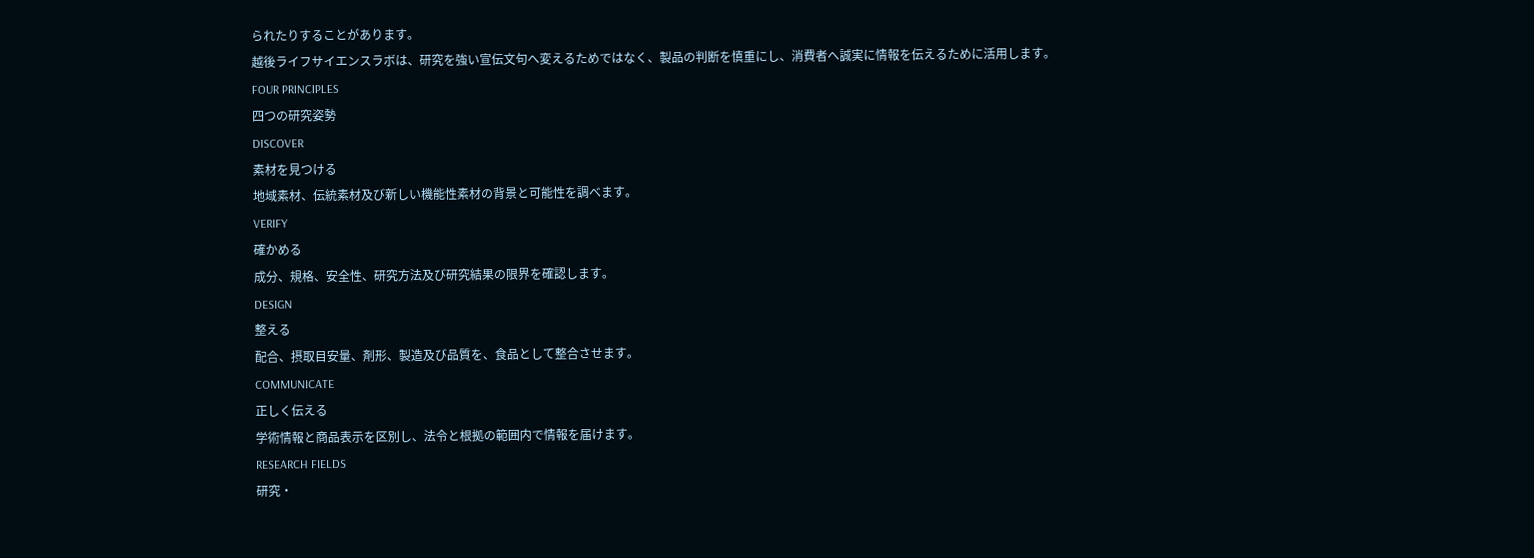られたりすることがあります。
越後ライフサイエンスラボは、研究を強い宣伝文句へ変えるためではなく、製品の判断を慎重にし、消費者へ誠実に情報を伝えるために活用します。
FOUR PRINCIPLES
四つの研究姿勢
DISCOVER
素材を見つける
地域素材、伝統素材及び新しい機能性素材の背景と可能性を調べます。
VERIFY
確かめる
成分、規格、安全性、研究方法及び研究結果の限界を確認します。
DESIGN
整える
配合、摂取目安量、剤形、製造及び品質を、食品として整合させます。
COMMUNICATE
正しく伝える
学術情報と商品表示を区別し、法令と根拠の範囲内で情報を届けます。
RESEARCH FIELDS
研究・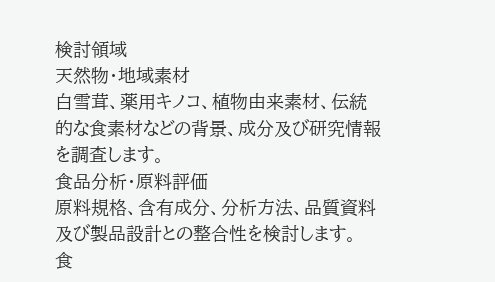検討領域
天然物・地域素材
白雪茸、薬用キノコ、植物由来素材、伝統的な食素材などの背景、成分及び研究情報を調査します。
食品分析・原料評価
原料規格、含有成分、分析方法、品質資料及び製品設計との整合性を検討します。
食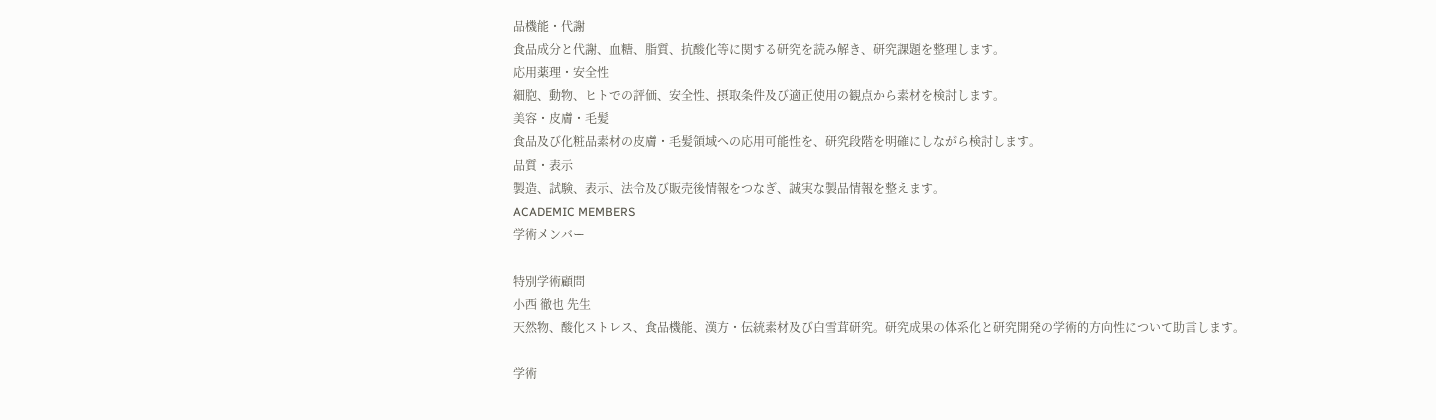品機能・代謝
食品成分と代謝、血糖、脂質、抗酸化等に関する研究を読み解き、研究課題を整理します。
応用薬理・安全性
細胞、動物、ヒトでの評価、安全性、摂取条件及び適正使用の観点から素材を検討します。
美容・皮膚・毛髪
食品及び化粧品素材の皮膚・毛髪領域への応用可能性を、研究段階を明確にしながら検討します。
品質・表示
製造、試験、表示、法令及び販売後情報をつなぎ、誠実な製品情報を整えます。
ACADEMIC MEMBERS
学術メンバー

特別学術顧問
小西 徹也 先生
天然物、酸化ストレス、食品機能、漢方・伝統素材及び白雪茸研究。研究成果の体系化と研究開発の学術的方向性について助言します。

学術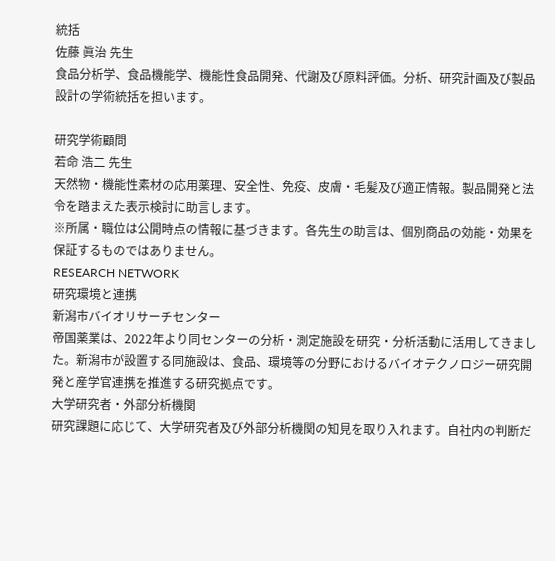統括
佐藤 眞治 先生
食品分析学、食品機能学、機能性食品開発、代謝及び原料評価。分析、研究計画及び製品設計の学術統括を担います。

研究学術顧問
若命 浩二 先生
天然物・機能性素材の応用薬理、安全性、免疫、皮膚・毛髪及び適正情報。製品開発と法令を踏まえた表示検討に助言します。
※所属・職位は公開時点の情報に基づきます。各先生の助言は、個別商品の効能・効果を保証するものではありません。
RESEARCH NETWORK
研究環境と連携
新潟市バイオリサーチセンター
帝国薬業は、2022年より同センターの分析・測定施設を研究・分析活動に活用してきました。新潟市が設置する同施設は、食品、環境等の分野におけるバイオテクノロジー研究開発と産学官連携を推進する研究拠点です。
大学研究者・外部分析機関
研究課題に応じて、大学研究者及び外部分析機関の知見を取り入れます。自社内の判断だ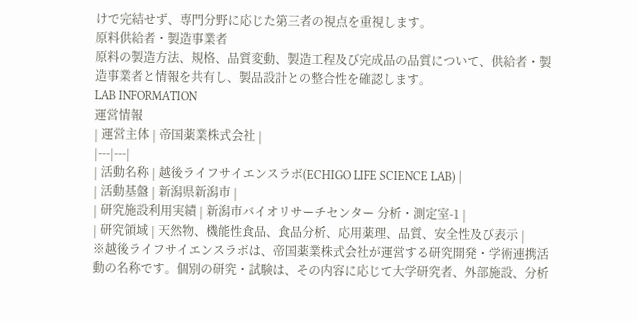けで完結せず、専門分野に応じた第三者の視点を重視します。
原料供給者・製造事業者
原料の製造方法、規格、品質変動、製造工程及び完成品の品質について、供給者・製造事業者と情報を共有し、製品設計との整合性を確認します。
LAB INFORMATION
運営情報
| 運営主体 | 帝国薬業株式会社 |
|---|---|
| 活動名称 | 越後ライフサイエンスラボ(ECHIGO LIFE SCIENCE LAB) |
| 活動基盤 | 新潟県新潟市 |
| 研究施設利用実績 | 新潟市バイオリサーチセンター 分析・測定室-1 |
| 研究領域 | 天然物、機能性食品、食品分析、応用薬理、品質、安全性及び表示 |
※越後ライフサイエンスラボは、帝国薬業株式会社が運営する研究開発・学術連携活動の名称です。個別の研究・試験は、その内容に応じて大学研究者、外部施設、分析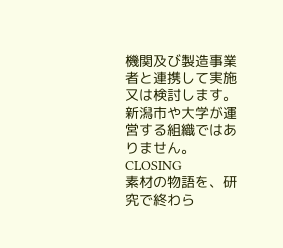機関及び製造事業者と連携して実施又は検討します。
新潟市や大学が運営する組織ではありません。
CLOSING
素材の物語を、研究で終わら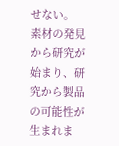せない。
素材の発見から研究が始まり、研究から製品の可能性が生まれま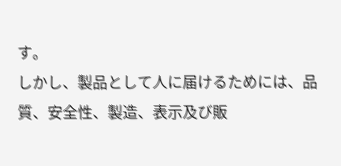す。
しかし、製品として人に届けるためには、品質、安全性、製造、表示及び販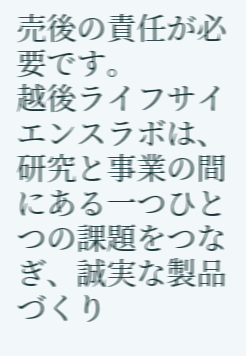売後の責任が必要です。
越後ライフサイエンスラボは、研究と事業の間にある一つひとつの課題をつなぎ、誠実な製品づくり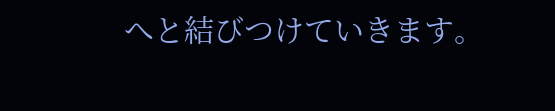へと結びつけていきます。